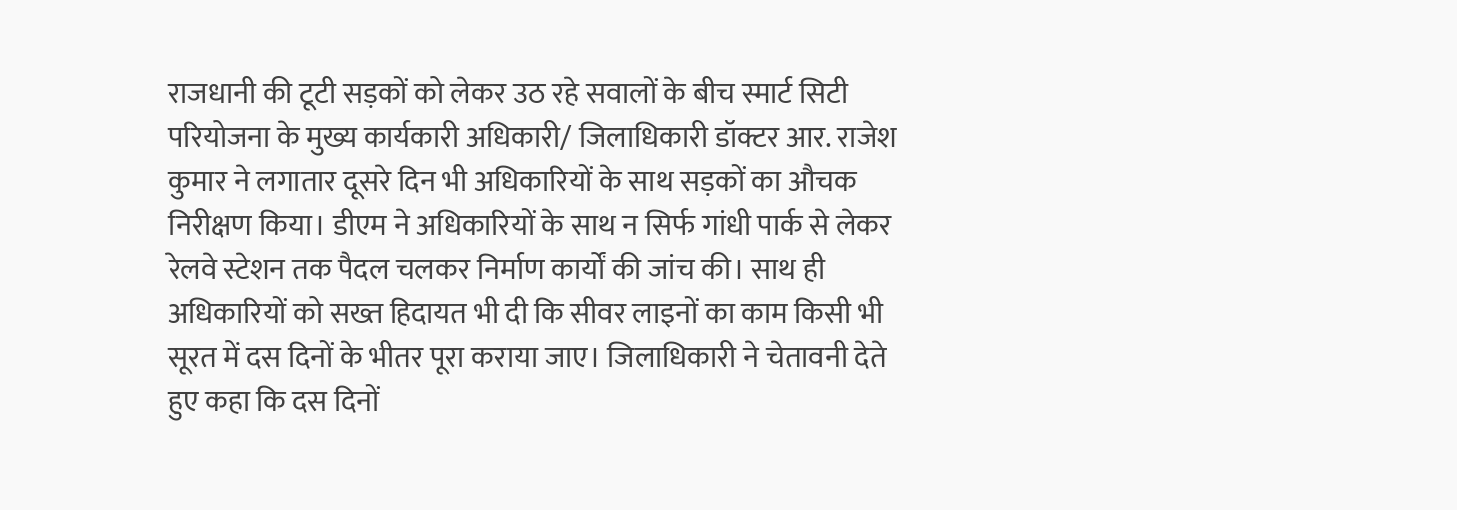राजधानी की टूटी सड़कों को लेकर उठ रहे सवालों के बीच स्मार्ट सिटी परियोजना के मुख्य कार्यकारी अधिकारी/ जिलाधिकारी डॉक्टर आर. राजेश कुमार ने लगातार दूसरे दिन भी अधिकारियों के साथ सड़कों का औचक निरीक्षण किया। डीएम ने अधिकारियों के साथ न सिर्फ गांधी पार्क से लेकर रेलवे स्टेशन तक पैदल चलकर निर्माण कार्यों की जांच की। साथ ही अधिकारियों को सख्त हिदायत भी दी कि सीवर लाइनों का काम किसी भी सूरत में दस दिनों के भीतर पूरा कराया जाए। जिलाधिकारी ने चेतावनी देते हुए कहा कि दस दिनों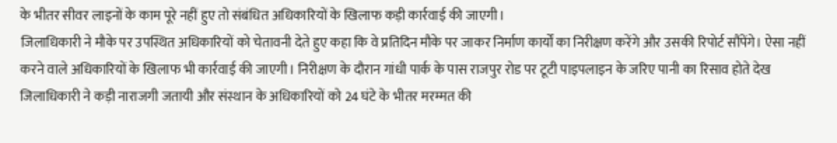के भीतर सीवर लाइनों के काम पूरे नहीं हुए तो संबंधित अधिकारियों के खिलाफ कड़ी कार्रवाई की जाएगी।
जिलाधिकारी ने मौके पर उपस्थित अधिकारियों को चेतावनी देते हुए कहा कि वे प्रतिदिन मौके पर जाकर निर्माण कार्यों का निरीक्षण करेंगे और उसकी रिपोर्ट सौंपेंगे। ऐसा नहीं करने वाले अधिकारियों के खिलाफ भी कार्रवाई की जाएगी। निरीक्षण के दौरान गांधी पार्क के पास राजपुर रोड पर टूटी पाइपलाइन के जरिए पानी का रिसाव होते देख जिलाधिकारी ने कड़ी नाराजगी जतायी और संस्थान के अधिकारियों को 24 घंटे के भीतर मरम्मत की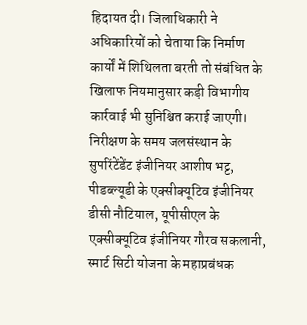हिदायत दी। जिलाधिकारी ने अधिकारियों को चेताया कि निर्माण कार्यों में शिथिलता बरती तो संबंधित के खिलाफ नियमानुसार कड़ी विभागीय कार्रवाई भी सुनिश्चित कराई जाएगी। निरीक्षण के समय जलसंस्थान के सुपरिंटेंडेंट इंजीनियर आशीष भट्ट, पीडब्ल्यूडी के एक्सीक्यूटिव इंजीनियर डीसी नौटियाल, यूपीसीएल के एक्सीक्यूटिव इंजीनियर गौरव सकलानी, स्मार्ट सिटी योजना के महाप्रबंधक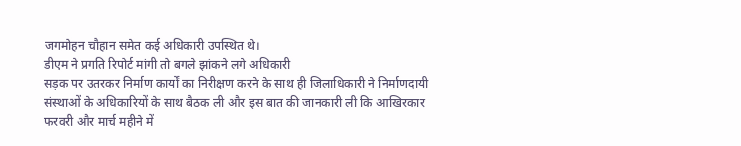जगमोहन चौहान समेत कई अधिकारी उपस्थित थे।
डीएम ने प्रगति रिपोर्ट मांगी तो बगले झांकने लगे अधिकारी
सड़क पर उतरकर निर्माण कार्यों का निरीक्षण करने के साथ ही जिलाधिकारी ने निर्माणदायी संस्थाओं के अधिकारियों के साथ बैठक ली और इस बात की जानकारी ली कि आखिरकार फरवरी और मार्च महीने में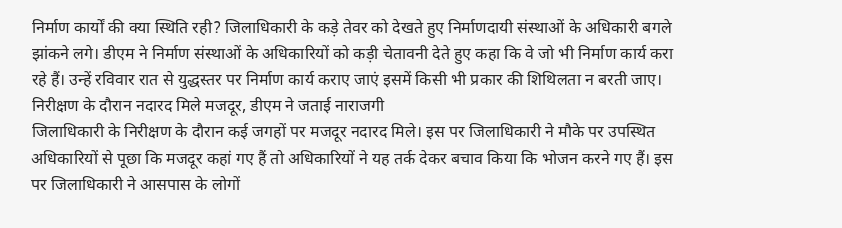निर्माण कार्यों की क्या स्थिति रही? जिलाधिकारी के कड़े तेवर को देखते हुए निर्माणदायी संस्थाओं के अधिकारी बगले झांकने लगे। डीएम ने निर्माण संस्थाओं के अधिकारियों को कड़ी चेतावनी देते हुए कहा कि वे जो भी निर्माण कार्य करा रहे हैं। उन्हें रविवार रात से युद्धस्तर पर निर्माण कार्य कराए जाएं इसमें किसी भी प्रकार की शिथिलता न बरती जाए।
निरीक्षण के दौरान नदारद मिले मजदूर, डीएम ने जताई नाराजगी
जिलाधिकारी के निरीक्षण के दौरान कई जगहों पर मजदूर नदारद मिले। इस पर जिलाधिकारी ने मौके पर उपस्थित अधिकारियों से पूछा कि मजदूर कहां गए हैं तो अधिकारियों ने यह तर्क देकर बचाव किया कि भोजन करने गए हैं। इस पर जिलाधिकारी ने आसपास के लोगों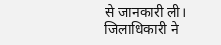से जानकारी ली। जिलाधिकारी ने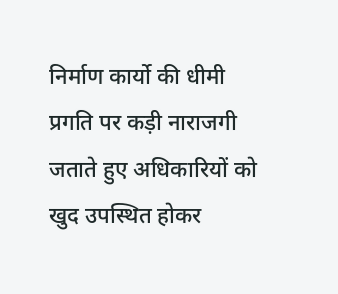निर्माण कार्यो की धीमी प्रगति पर कड़ी नाराजगी जताते हुए अधिकारियों को खुद उपस्थित होकर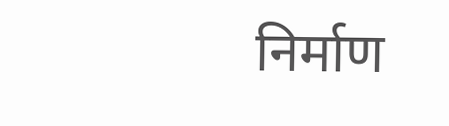निर्माण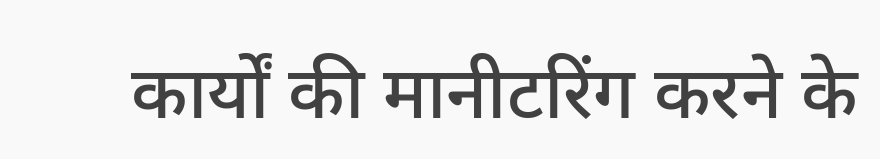कार्यों की मानीटरिंग करने के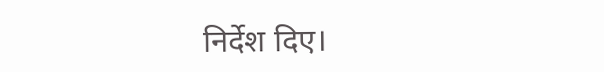निर्देश दिए।